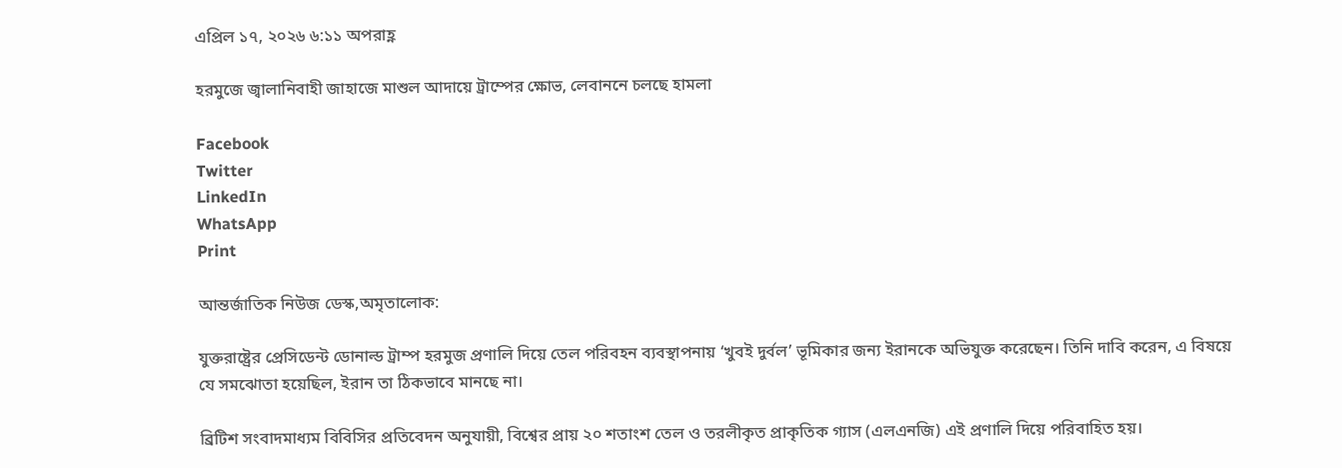এপ্রিল ১৭, ২০২৬ ৬:১১ অপরাহ্ণ

হরমুজে জ্বালানিবাহী জাহাজে মাশুল আদায়ে ট্রাম্পের ক্ষোভ, লেবাননে চলছে হামলা

Facebook
Twitter
LinkedIn
WhatsApp
Print

আন্তর্জাতিক নিউজ ডেস্ক,অমৃতালোক:

যুক্তরাষ্ট্রের প্রেসিডেন্ট ডোনাল্ড ট্রাম্প হরমুজ প্রণালি দিয়ে তেল পরিবহন ব্যবস্থাপনায় ‘খুবই দুর্বল’ ভূমিকার জন্য ইরানকে অভিযুক্ত করেছেন। তিনি দাবি করেন, এ বিষয়ে যে সমঝোতা হয়েছিল, ইরান তা ঠিকভাবে মানছে না।

ব্রিটিশ সংবাদমাধ্যম বিবিসির প্রতিবেদন অনুযায়ী, বিশ্বের প্রায় ২০ শতাংশ তেল ও তরলীকৃত প্রাকৃতিক গ্যাস (এলএনজি) এই প্রণালি দিয়ে পরিবাহিত হয়।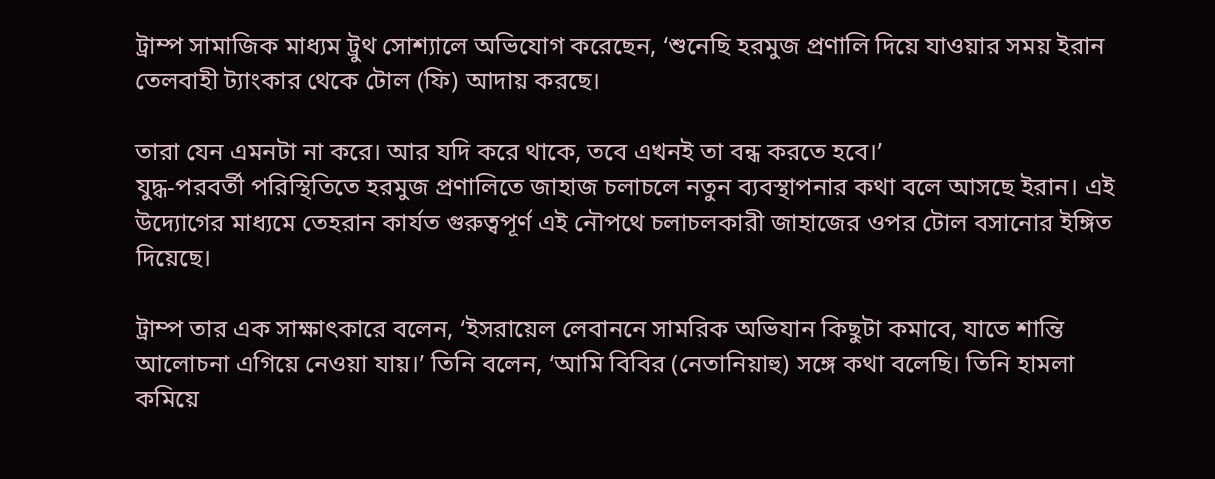ট্রাম্প সামাজিক মাধ্যম ট্রুথ সোশ্যালে অভিযোগ করেছেন, ‘শুনেছি হরমুজ প্রণালি দিয়ে যাওয়ার সময় ইরান তেলবাহী ট্যাংকার থেকে টোল (ফি) আদায় করছে।

তারা যেন এমনটা না করে। আর যদি করে থাকে, তবে এখনই তা বন্ধ করতে হবে।’
যুদ্ধ-পরবর্তী পরিস্থিতিতে হরমুজ প্রণালিতে জাহাজ চলাচলে নতুন ব্যবস্থাপনার কথা বলে আসছে ইরান। এই উদ্যোগের মাধ্যমে তেহরান কার্যত গুরুত্বপূর্ণ এই নৌপথে চলাচলকারী জাহাজের ওপর টোল বসানোর ইঙ্গিত দিয়েছে।

ট্রাম্প তার এক সাক্ষাৎকারে বলেন, ‘ইসরায়েল লেবাননে সামরিক অভিযান কিছুটা কমাবে, যাতে শান্তি আলোচনা এগিয়ে নেওয়া যায়।’ তিনি বলেন, ‘আমি বিবির (নেতানিয়াহু) সঙ্গে কথা বলেছি। তিনি হামলা কমিয়ে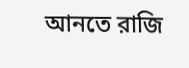আনতে রাজি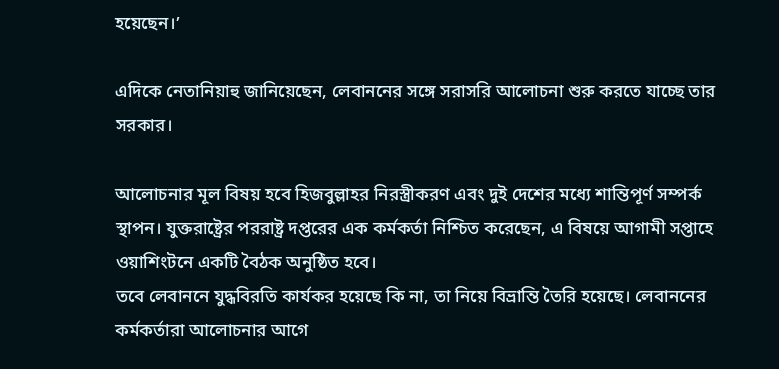হয়েছেন।’

এদিকে নেতানিয়াহু জানিয়েছেন, লেবাননের সঙ্গে সরাসরি আলোচনা শুরু করতে যাচ্ছে তার সরকার।

আলোচনার মূল বিষয় হবে হিজবুল্লাহর নিরস্ত্রীকরণ এবং দুই দেশের মধ্যে শান্তিপূর্ণ সম্পর্ক স্থাপন। যুক্তরাষ্ট্রের পররাষ্ট্র দপ্তরের এক কর্মকর্তা নিশ্চিত করেছেন, এ বিষয়ে আগামী সপ্তাহে ওয়াশিংটনে একটি বৈঠক অনুষ্ঠিত হবে।
তবে লেবাননে যুদ্ধবিরতি কার্যকর হয়েছে কি না, তা নিয়ে বিভ্রান্তি তৈরি হয়েছে। লেবাননের কর্মকর্তারা আলোচনার আগে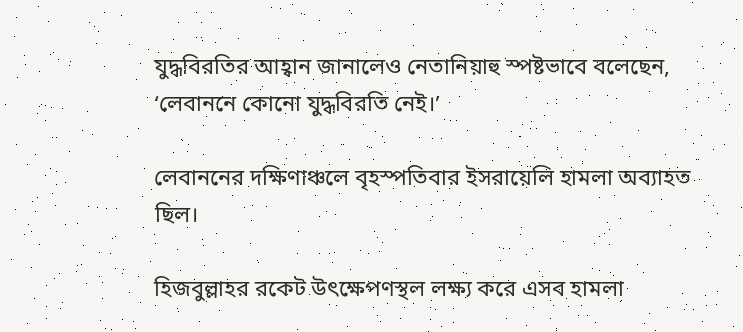যুদ্ধবিরতির আহ্বান জানালেও নেতানিয়াহু স্পষ্টভাবে বলেছেন, ‘লেবাননে কোনো যুদ্ধবিরতি নেই।’

লেবাননের দক্ষিণাঞ্চলে বৃহস্পতিবার ইসরায়েলি হামলা অব্যাহত ছিল।

হিজবুল্লাহর রকেট উৎক্ষেপণস্থল লক্ষ্য করে এসব হামলা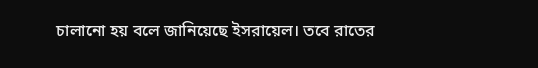চালানো হয় বলে জানিয়েছে ইসরায়েল। তবে রাতের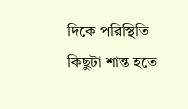দিকে পরিস্থিতি কিছুটা শান্ত হতে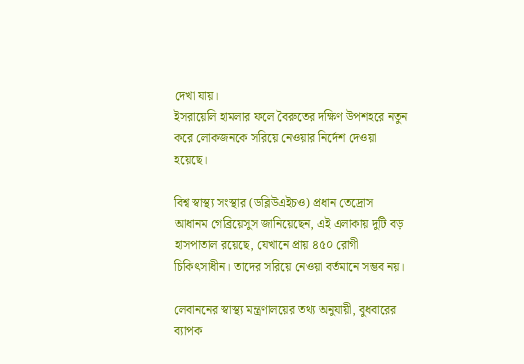দেখা যায়।
ইসরায়েলি হামলার ফলে বৈরুতের দক্ষিণ উপশহরে নতুন করে লোকজনকে সরিয়ে নেওয়ার নির্দেশ দেওয়া হয়েছে।

বিশ্ব স্বাস্থ্য সংস্থার (ডব্লিউএইচও) প্রধান তেদ্রোস আধানম গেব্রিয়েসুস জানিয়েছেন, এই এলাকায় দুটি বড় হাসপাতাল রয়েছে, যেখানে প্রায় ৪৫০ রোগী চিকিৎসাধীন। তাদের সরিয়ে নেওয়া বর্তমানে সম্ভব নয়।

লেবাননের স্বাস্থ্য মন্ত্রণালয়ের তথ্য অনুযায়ী, বুধবারের ব্যাপক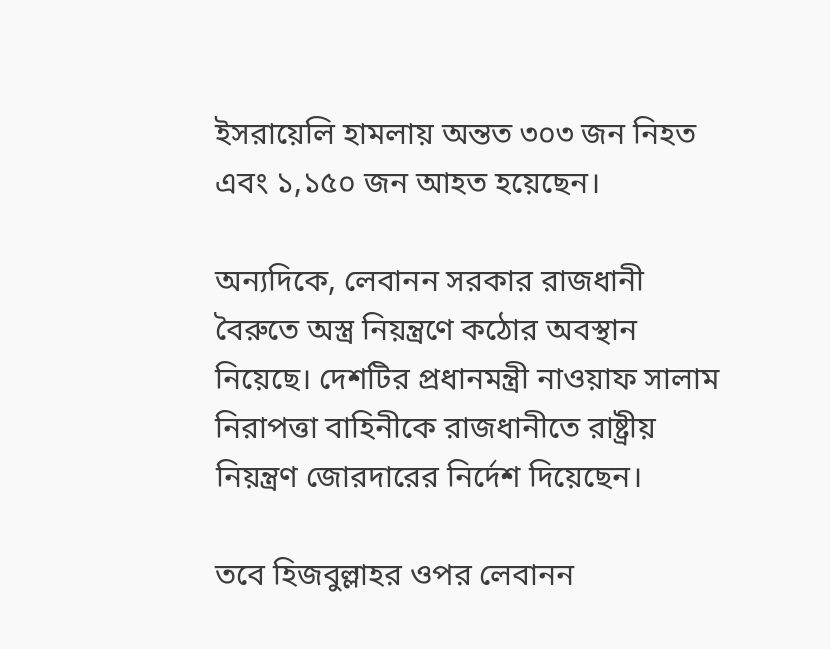ইসরায়েলি হামলায় অন্তত ৩০৩ জন নিহত এবং ১,১৫০ জন আহত হয়েছেন।

অন্যদিকে, লেবানন সরকার রাজধানী বৈরুতে অস্ত্র নিয়ন্ত্রণে কঠোর অবস্থান নিয়েছে। দেশটির প্রধানমন্ত্রী নাওয়াফ সালাম নিরাপত্তা বাহিনীকে রাজধানীতে রাষ্ট্রীয় নিয়ন্ত্রণ জোরদারের নির্দেশ দিয়েছেন।

তবে হিজবুল্লাহর ওপর লেবানন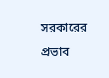সরকারের প্রভাব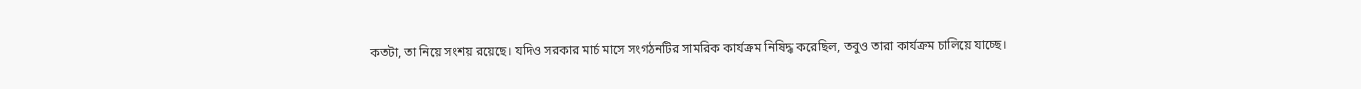কতটা, তা নিয়ে সংশয় রয়েছে। যদিও সরকার মার্চ মাসে সংগঠনটির সামরিক কার্যক্রম নিষিদ্ধ করেছিল, তবুও তারা কার্যক্রম চালিয়ে যাচ্ছে।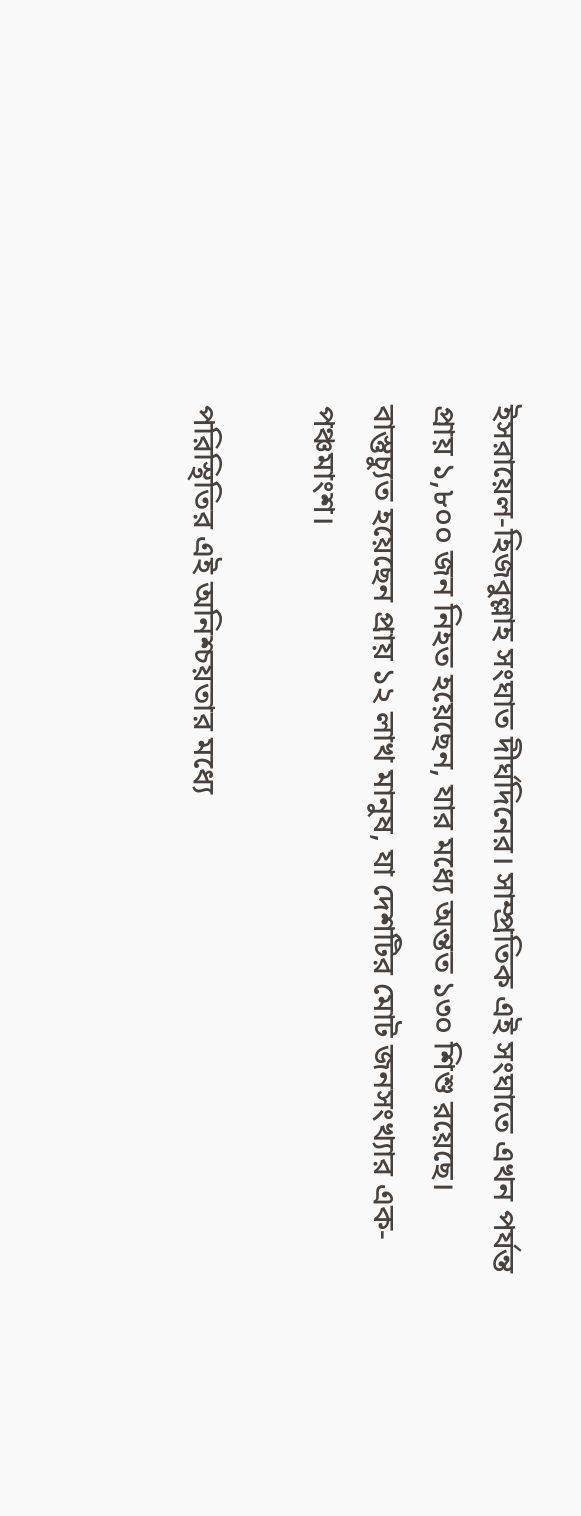ইসরায়েল-হিজবুল্লাহ সংঘাত দীর্ঘদিনের। সাম্প্রতিক এই সংঘাতে এখন পর্যন্ত প্রায় ১,৮০০ জন নিহত হয়েছেন, যার মধ্যে অন্তত ১৩০ শিশু রয়েছে। বাস্তুচ্যুত হয়েছেন প্রায় ১২ লাখ মানুষ, যা দেশটির মোট জনসংখ্যার এক-পঞ্চমাংশ।

পরিস্থিতির এই অনিশ্চয়তার মধ্যে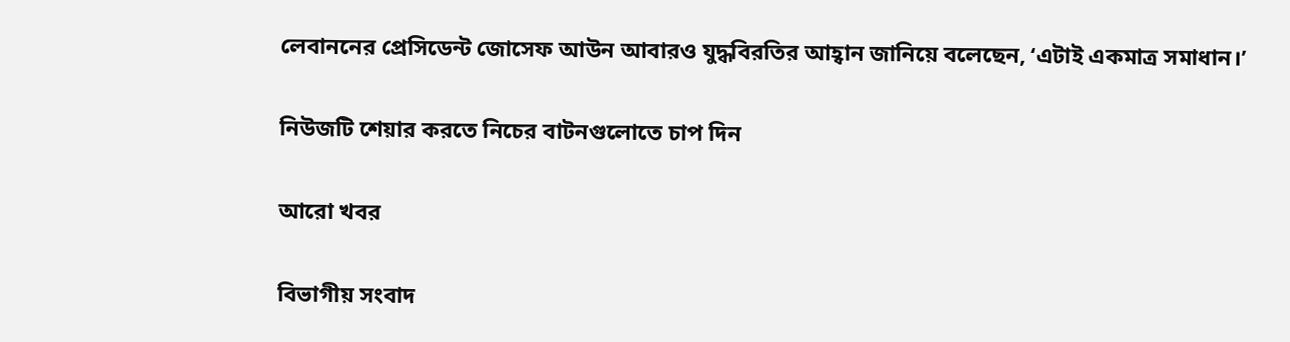লেবাননের প্রেসিডেন্ট জোসেফ আউন আবারও যুদ্ধবিরতির আহ্বান জানিয়ে বলেছেন, ‘এটাই একমাত্র সমাধান।’

নিউজটি ‍শেয়ার করতে নিচের বাটনগুলোতে চাপ দিন

আরো খবর

বিভাগীয় সংবাদ